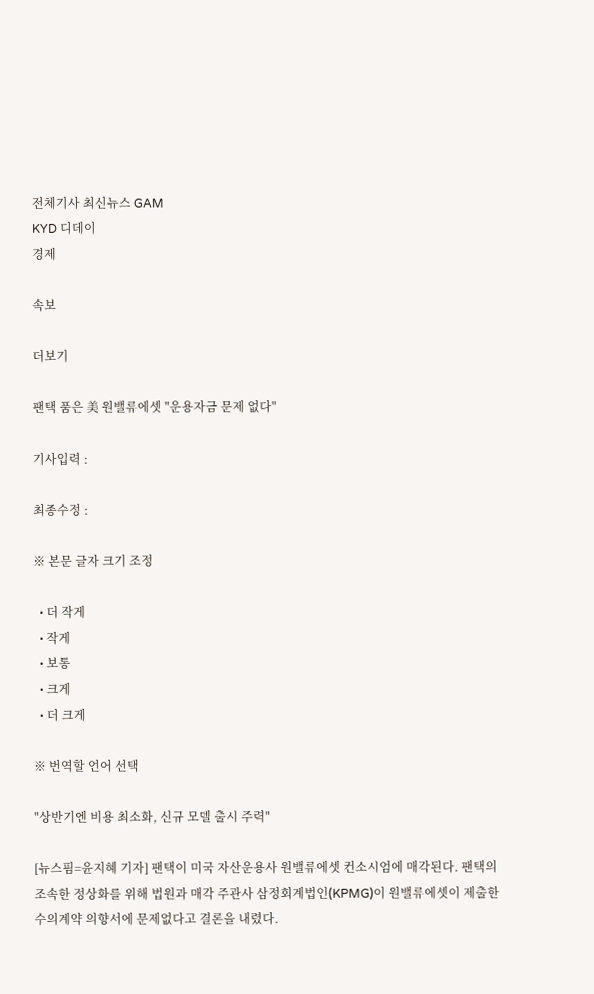전체기사 최신뉴스 GAM
KYD 디데이
경제

속보

더보기

팬택 품은 美 원밸류에셋 "운용자금 문제 없다"

기사입력 :

최종수정 :

※ 본문 글자 크기 조정

  • 더 작게
  • 작게
  • 보통
  • 크게
  • 더 크게

※ 번역할 언어 선택

"상반기엔 비용 최소화, 신규 모델 출시 주력"

[뉴스핌=윤지혜 기자] 팬택이 미국 자산운용사 원밸류에셋 컨소시엄에 매각된다. 팬택의 조속한 정상화를 위해 법원과 매각 주관사 삼정회계법인(KPMG)이 원밸류에셋이 제출한 수의계약 의향서에 문제없다고 결론을 내렸다.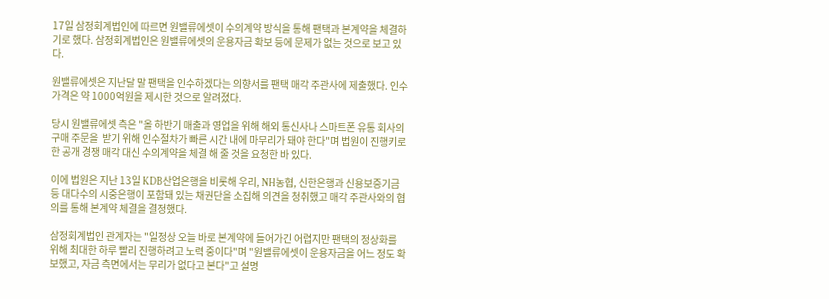17일 삼정회계법인에 따르면 원밸류에셋이 수의계약 방식을 통해 팬택과 본계약을 체결하기로 했다. 삼정회계법인은 원밸류에셋의 운용자금 확보 등에 문제가 없는 것으로 보고 있다.

원밸류에셋은 지난달 말 팬택을 인수하겠다는 의향서를 팬택 매각 주관사에 제출했다. 인수가격은 약 1000억원을 제시한 것으로 알려졌다.

당시 원밸류에셋 측은 "올 하반기 매출과 영업을 위해 해외 통신사나 스마트폰 유통 회사의 구매 주문을  받기 위해 인수절차가 빠른 시간 내에 마무리가 돼야 한다"며 법원이 진행키로 한 공개 경쟁 매각 대신 수의계약을 체결 해 줄 것을 요청한 바 있다.

이에 법원은 지난 13일 KDB산업은행을 비롯해 우리, NH농협, 신한은행과 신용보증기금 등 대다수의 시중은행이 포함돼 있는 채권단을 소집해 의견을 청취했고 매각 주관사와의 협의를 통해 본계약 체결을 결정했다.

삼정회계법인 관계자는 "일정상 오늘 바로 본계약에 들어가긴 어렵지만 팬택의 정상화를 위해 최대한 하루 빨리 진행하려고 노력 중이다"며 "원밸류에셋이 운용자금을 어느 정도 확보했고, 자금 측면에서는 무리가 없다고 본다"고 설명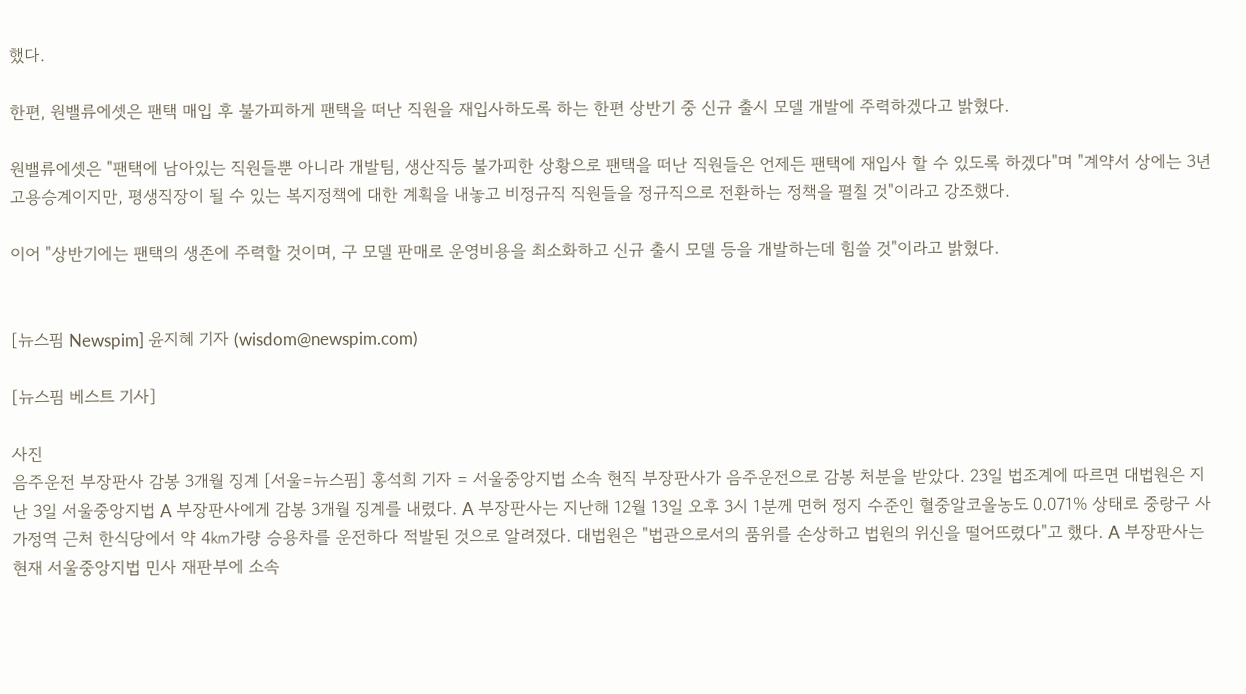했다.

한편, 원밸류에셋은 팬택 매입 후 불가피하게 팬택을 떠난 직원을 재입사하도록 하는 한편 상반기 중 신규 출시 모델 개발에 주력하겠다고 밝혔다.

원밸류에셋은 "팬택에 남아있는 직원들뿐 아니라 개발팀, 생산직등 불가피한 상황으로 팬택을 떠난 직원들은 언제든 팬택에 재입사 할 수 있도록 하겠다"며 "계약서 상에는 3년 고용승계이지만, 평생직장이 될 수 있는 복지정책에 대한 계획을 내놓고 비정규직 직원들을 정규직으로 전환하는 정책을 펼칠 것"이라고 강조했다.

이어 "상반기에는 팬택의 생존에 주력할 것이며, 구 모델 판매로 운영비용을 최소화하고 신규 출시 모델 등을 개발하는데 힘쓸 것"이라고 밝혔다.


[뉴스핌 Newspim] 윤지혜 기자 (wisdom@newspim.com)

[뉴스핌 베스트 기사]

사진
음주운전 부장판사 감봉 3개월 징계 [서울=뉴스핌] 홍석희 기자 = 서울중앙지법 소속 현직 부장판사가 음주운전으로 감봉 처분을 받았다. 23일 법조계에 따르면 대법원은 지난 3일 서울중앙지법 A 부장판사에게 감봉 3개월 징계를 내렸다. A 부장판사는 지난해 12월 13일 오후 3시 1분께 면허 정지 수준인 혈중알코올농도 0.071% 상태로 중랑구 사가정역 근처 한식당에서 약 4㎞가량 승용차를 운전하다 적발된 것으로 알려졌다. 대법원은 "법관으로서의 품위를 손상하고 법원의 위신을 떨어뜨렸다"고 했다. A 부장판사는 현재 서울중앙지법 민사 재판부에 소속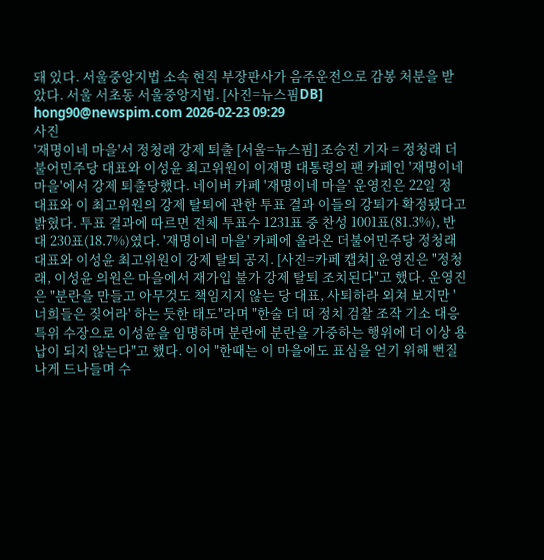돼 있다. 서울중앙지법 소속 현직 부장판사가 음주운전으로 감봉 처분을 받았다. 서울 서초동 서울중앙지법. [사진=뉴스핌DB] hong90@newspim.com 2026-02-23 09:29
사진
'재명이네 마을'서 정청래 강제 퇴출 [서울=뉴스핌] 조승진 기자 = 정청래 더불어민주당 대표와 이성윤 최고위원이 이재명 대통령의 팬 카페인 '재명이네 마을'에서 강제 퇴출당했다. 네이버 카페 '재명이네 마을' 운영진은 22일 정 대표와 이 최고위원의 강제 탈퇴에 관한 투표 결과 이들의 강퇴가 확정됐다고 밝혔다. 투표 결과에 따르면 전체 투표수 1231표 중 찬성 1001표(81.3%), 반대 230표(18.7%)였다. '재명이네 마을' 카페에 올라온 더불어민주당 정청래 대표와 이성윤 최고위원이 강제 탈퇴 공지. [사진=카페 캡쳐] 운영진은 "정청래, 이성윤 의원은 마을에서 재가입 불가 강제 탈퇴 조치된다"고 했다. 운영진은 "분란을 만들고 아무것도 책임지지 않는 당 대표, 사퇴하라 외쳐 보지만 '너희들은 짖어라' 하는 듯한 태도"라며 "한술 더 떠 정치 검찰 조작 기소 대응 특위 수장으로 이성윤을 임명하며 분란에 분란을 가중하는 행위에 더 이상 용납이 되지 않는다"고 했다. 이어 "한때는 이 마을에도 표심을 얻기 위해 뻔질나게 드나들며 수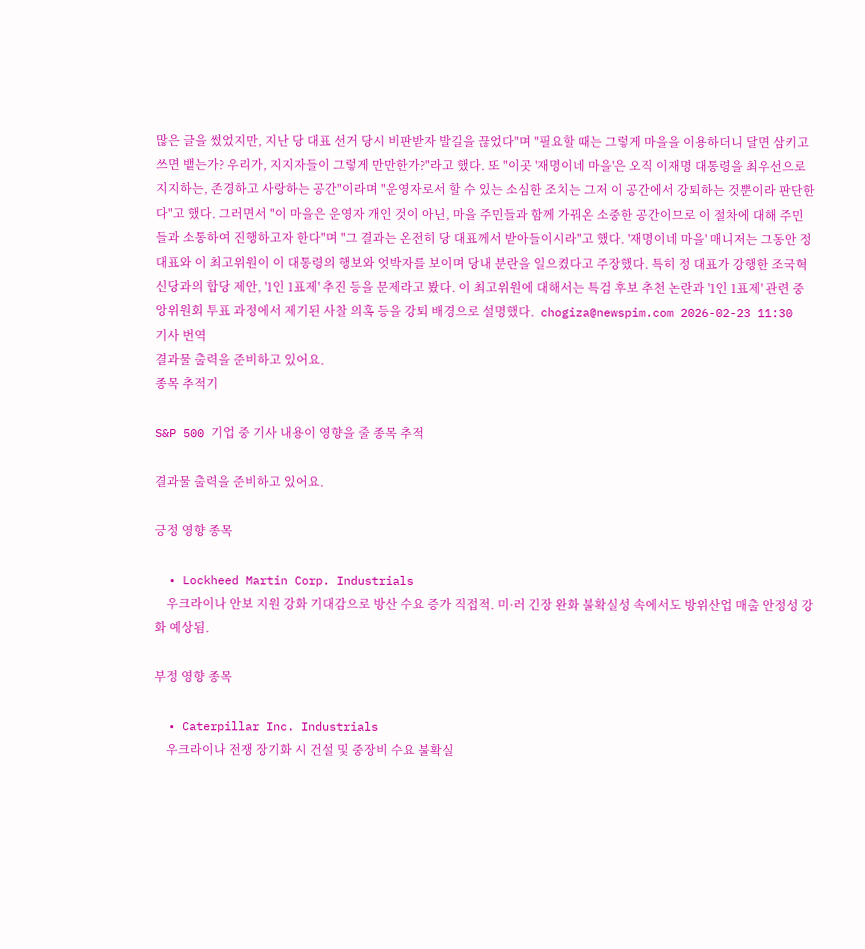많은 글을 썼었지만, 지난 당 대표 선거 당시 비판받자 발길을 끊었다"며 "필요할 때는 그렇게 마을을 이용하더니 달면 삼키고 쓰면 뱉는가? 우리가, 지지자들이 그렇게 만만한가?"라고 했다. 또 "이곳 '재명이네 마을'은 오직 이재명 대통령을 최우선으로 지지하는, 존경하고 사랑하는 공간"이라며 "운영자로서 할 수 있는 소심한 조치는 그저 이 공간에서 강퇴하는 것뿐이라 판단한다"고 했다. 그러면서 "이 마을은 운영자 개인 것이 아닌, 마을 주민들과 함께 가꿔온 소중한 공간이므로 이 절차에 대해 주민들과 소통하여 진행하고자 한다"며 "그 결과는 온전히 당 대표께서 받아들이시라"고 했다. '재명이네 마을' 매니저는 그동안 정 대표와 이 최고위원이 이 대통령의 행보와 엇박자를 보이며 당내 분란을 일으켰다고 주장했다. 특히 정 대표가 강행한 조국혁신당과의 합당 제안, '1인 1표제' 추진 등을 문제라고 봤다. 이 최고위원에 대해서는 특검 후보 추천 논란과 '1인 1표제' 관련 중앙위원회 투표 과정에서 제기된 사찰 의혹 등을 강퇴 배경으로 설명했다.  chogiza@newspim.com 2026-02-23 11:30
기사 번역
결과물 출력을 준비하고 있어요.
종목 추적기

S&P 500 기업 중 기사 내용이 영향을 줄 종목 추적

결과물 출력을 준비하고 있어요.

긍정 영향 종목

  • Lockheed Martin Corp. Industrials
    우크라이나 안보 지원 강화 기대감으로 방산 수요 증가 직접적. 미·러 긴장 완화 불확실성 속에서도 방위산업 매출 안정성 강화 예상됨.

부정 영향 종목

  • Caterpillar Inc. Industrials
    우크라이나 전쟁 장기화 시 건설 및 중장비 수요 불확실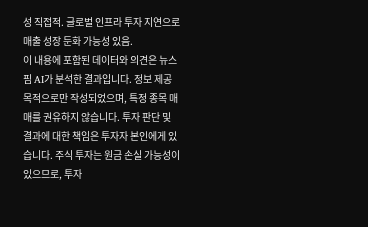성 직접적. 글로벌 인프라 투자 지연으로 매출 성장 둔화 가능성 있음.
이 내용에 포함된 데이터와 의견은 뉴스핌 AI가 분석한 결과입니다. 정보 제공 목적으로만 작성되었으며, 특정 종목 매매를 권유하지 않습니다. 투자 판단 및 결과에 대한 책임은 투자자 본인에게 있습니다. 주식 투자는 원금 손실 가능성이 있으므로, 투자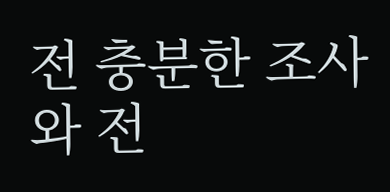전 충분한 조사와 전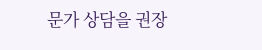문가 상담을 권장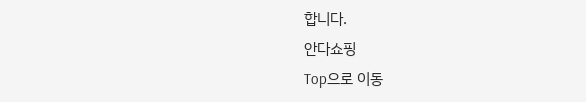합니다.
안다쇼핑
Top으로 이동